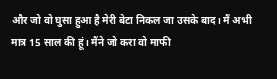और जो वो घुसा हुआ है मेरी बेटा निकल जा उसके बाद। मैं अभी मात्र 15 साल की हूं। मैंने जो करा वो माफी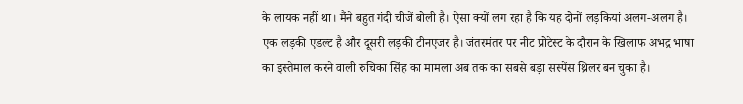के लायक नहीं था। मैंने बहुत गंदी चीजें बोली है। ऐसा क्यों लग रहा है कि यह दोनों लड़कियां अलग-अलग है। एक लड़की एडल्ट है और दूसरी लड़की टीनएजर है। जंतरमंतर पर नीट प्रोटेस्ट के दौरान के खिलाफ अभद्र भाषा का इस्तेमाल करने वाली रुचिका सिंह का मामला अब तक का सबसे बड़ा सस्पेंस थ्रिलर बन चुका है।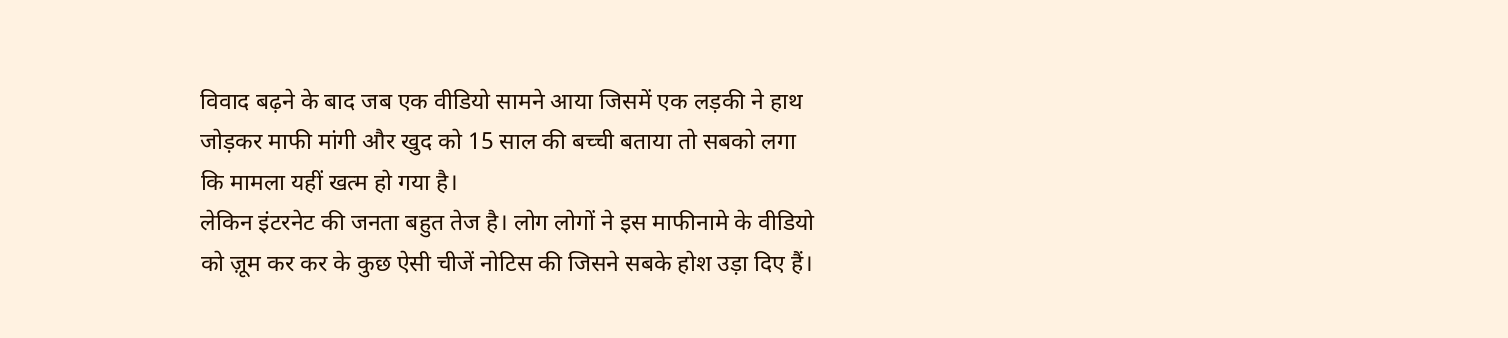विवाद बढ़ने के बाद जब एक वीडियो सामने आया जिसमें एक लड़की ने हाथ जोड़कर माफी मांगी और खुद को 15 साल की बच्ची बताया तो सबको लगा कि मामला यहीं खत्म हो गया है।
लेकिन इंटरनेट की जनता बहुत तेज है। लोग लोगों ने इस माफीनामे के वीडियो को ज़ूम कर कर के कुछ ऐसी चीजें नोटिस की जिसने सबके होश उड़ा दिए हैं।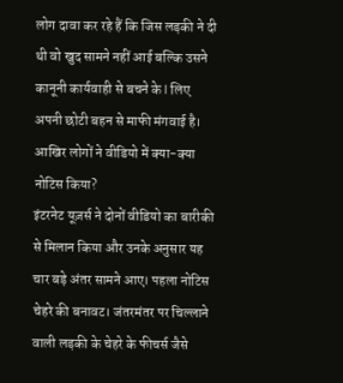लोग दावा कर रहे हैं कि जिस लड़की ने दी थी वो खुद सामने नहीं आई बल्कि उसने कानूनी कार्यवाही से बचने के l लिए अपनी छोटी बहन से माफी मंगवाई है। आखिर लोगों ने वीडियो में क्या-क्या नोटिस किया?
इंटरनेट यूज़र्स ने दोनों वीडियो का बारीकी से मिलान किया और उनके अनुसार यह चार बड़े अंतर सामने आए। पहला नोटिस चेहरे की बनावट। जंतरमंतर पर चिल्लाने वाली लड़की के चेहरे के फीचर्स जैसे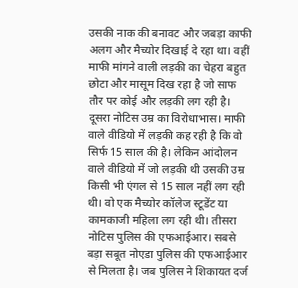उसकी नाक की बनावट और जबड़ा काफी अलग और मैच्योर दिखाई दे रहा था। वहीं माफी मांगने वाली लड़की का चेहरा बहुत छोटा और मासूम दिख रहा है जो साफ तौर पर कोई और लड़की लग रही है।
दूसरा नोटिस उम्र का विरोधाभास। माफी वाले वीडियो में लड़की कह रही है कि वो सिर्फ 15 साल की है। लेकिन आंदोलन वाले वीडियो में जो लड़की थी उसकी उम्र किसी भी एंगल से 15 साल नहीं लग रही थी। वो एक मैच्योर कॉलेज स्टूडेंट या कामकाजी महिला लग रही थी। तीसरा नोटिस पुलिस की एफआईआर। सबसे बड़ा सबूत नोएडा पुलिस की एफआईआर से मिलता है। जब पुलिस ने शिकायत दर्ज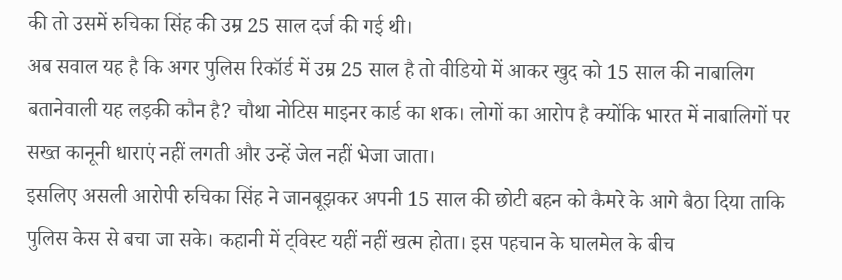की तो उसमें रुचिका सिंह की उम्र 25 साल दर्ज की गई थी।
अब सवाल यह है कि अगर पुलिस रिकॉर्ड में उम्र 25 साल है तो वीडियो में आकर खुद को 15 साल की नाबालिग बतानेवाली यह लड़की कौन है? चौथा नोटिस माइनर कार्ड का शक। लोगों का आरोप है क्योंकि भारत में नाबालिगों पर सख्त कानूनी धाराएं नहीं लगती और उन्हें जेल नहीं भेजा जाता।
इसलिए असली आरोपी रुचिका सिंह ने जानबूझकर अपनी 15 साल की छोटी बहन को कैमरे के आगे बैठा दिया ताकि पुलिस केस से बचा जा सके। कहानी में ट्विस्ट यहीं नहीं खत्म होता। इस पहचान के घालमेल के बीच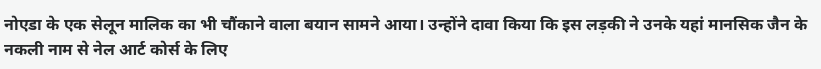नोएडा के एक सेलून मालिक का भी चौंकाने वाला बयान सामने आया। उन्होंने दावा किया कि इस लड़की ने उनके यहां मानसिक जैन के नकली नाम से नेल आर्ट कोर्स के लिए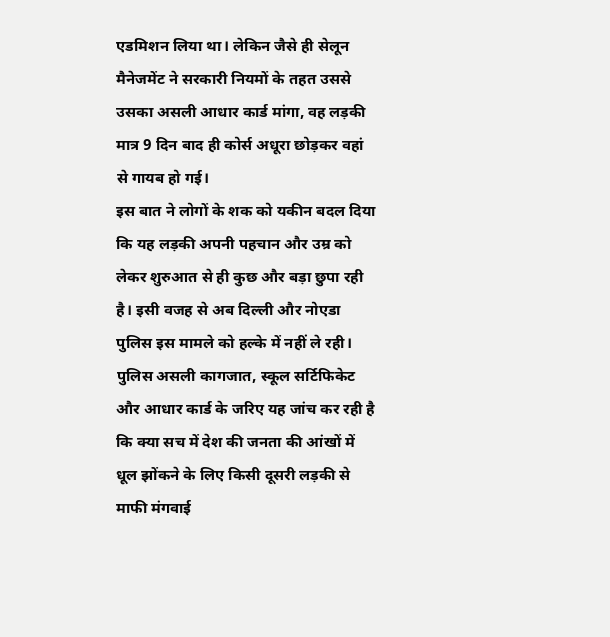एडमिशन लिया था। लेकिन जैसे ही सेलून मैनेजमेंट ने सरकारी नियमों के तहत उससे उसका असली आधार कार्ड मांगा, वह लड़की मात्र 9 दिन बाद ही कोर्स अधूरा छोड़कर वहां से गायब हो गई।
इस बात ने लोगों के शक को यकीन बदल दिया कि यह लड़की अपनी पहचान और उम्र को लेकर शुरुआत से ही कुछ और बड़ा छुपा रही है। इसी वजह से अब दिल्ली और नोएडा पुलिस इस मामले को हल्के में नहीं ले रही। पुलिस असली कागजात, स्कूल सर्टिफिकेट और आधार कार्ड के जरिए यह जांच कर रही है कि क्या सच में देश की जनता की आंखों में धूल झोंकने के लिए किसी दूसरी लड़की से माफी मंगवाई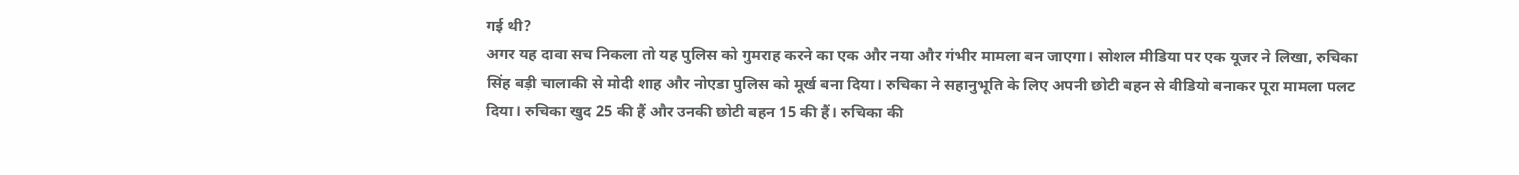गई थी?
अगर यह दावा सच निकला तो यह पुलिस को गुमराह करने का एक और नया और गंभीर मामला बन जाएगा। सोशल मीडिया पर एक यूजर ने लिखा, रुचिका सिंह बड़ी चालाकी से मोदी शाह और नोएडा पुलिस को मूर्ख बना दिया। रुचिका ने सहानुभूति के लिए अपनी छोटी बहन से वीडियो बनाकर पूरा मामला पलट दिया। रुचिका खुद 25 की हैं और उनकी छोटी बहन 15 की हैं। रुचिका की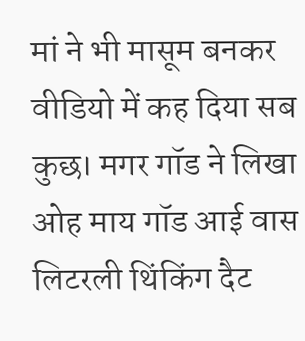मां ने भी मासूम बनकर वीडियो में कह दिया सब कुछ। मगर गॉड ने लिखा ओह माय गॉड आई वास लिटरली थिंकिंग दैट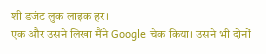शी डजंट लुक लाइक हर।
एक और उसने लिखा मैंने Google चेक किया। उसने भी दोनों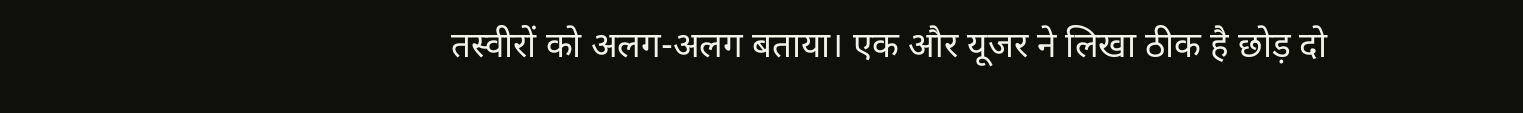तस्वीरों को अलग-अलग बताया। एक और यूजर ने लिखा ठीक है छोड़ दो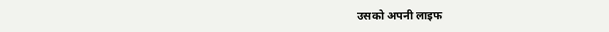उसको अपनी लाइफ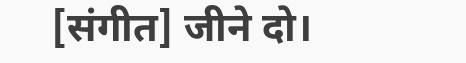[संगीत] जीने दो।